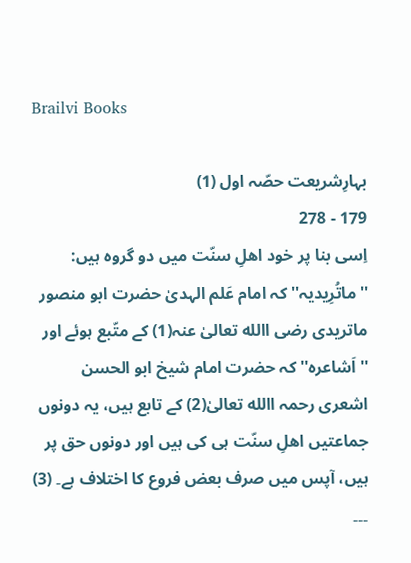Brailvi Books

بہارِشریعت حصّہ اول (1)
179 - 278
اِسی بنا پر خود اھلِ سنّت میں دو گروہ ہیں: ''ماتُرِیدیہ'' کہ امام عَلم الہدیٰ حضرت ابو منصور ماتریدی رضی االله تعالیٰ عنہ(1) کے متّبع ہوئے اور ''اَشاعرہ'' کہ حضرت امام شیخ ابو الحسن اشعری رحمہ االله تعالیٰ(2) کے تابع ہیں، یہ دونوں جماعتیں اھلِ سنّت ہی کی ہیں اور دونوں حق پر ہیں، آپس میں صرف بعض فروع کا اختلاف ہے۔ (3) ۔۔۔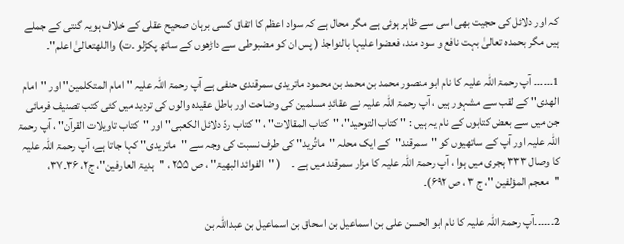کہ اور دلائل کی حجیت بھی اسی سے ظاہر ہوئی ہے مگر محال ہے کہ سواد اعظم کا اتفاق کسی برہان صحیح عقلی کے خلاف ہویہ گنتی کے جملے ہیں مگر بحمدہ تعالیٰ بہت نافع و سود مند، فعضوا علیہا بالنواجذ ( پس ان کو مضبوطی سے داڑھوں کے ساتھ پکڑلو ۔ت) وااللهتعالیٰ اعلم''۔

1۔۔۔۔۔۔ آپ رحمۃ اللہ علیہ کا نام ابو منصور محمد بن محمد بن محمود ماتریدی سمرقندی حنفی ہے آپ رحمۃ اللہ علیہ '' امام المتکلمین'' اور ''امام الھدی'' کے لقب سے مشہور ہیں ، آپ رحمۃ اللہ علیہ نے عقائدِ مسلمین کی وضاحت اور باطل عقیدہ والوں کی تردید میں کئی کتب تصنیف فرمائی جن میں سے بعض کتابوں کے نام یہ ہیں : '' کتاب التوحید''، ''کتاب المقالات'' ، '' کتاب ردّ دلائل الکعبی'' اور ''کتاب تاویلات القرآن'' ، آپ رحمۃ اللہ علیہ اور آپ کے ساتھیوں کو ''سمرقند''کے ایک محلہ ''ماتُرید'' کی طرف نسبت کی وجہ سے ''ماتریدی'' کہا جاتا ہے، آپ رحمۃ اللہ علیہ کا وصال ۳۳۳ ہجری میں ہوا ، آپ رحمۃ اللہ علیہ کا مزار سمرقند میں ہے ۔     ( ''الفوائد البھیۃ'' ، ص ۲۵۵ ، ''ہدیۃ العارفین''، ج۲، ۳۶۔۳۷، ''معجم المؤلفین ''، ج ۳ ، ص ۶۹۲)۔

2۔۔۔۔۔۔آپ رحمۃ اللہ علیہ کا نام ابو الحسن علی بن اسماعیل بن اسحاق بن اسماعیل بن عبداللہ بن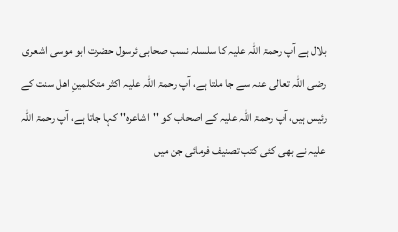بلال ہے آپ رحمۃ اللہ علیہ کا سلسلہ نسب صحابی ئرسول حضرت ابو موسی اشعری رضی اللہ تعالی عنہ سے جا ملتا ہے، آپ رحمۃ اللہ علیہ اکثر متکلمینِ اھل سنت کے رئیس ہیں، آپ رحمۃ اللہ علیہ کے اصحاب کو ''اشاعرہ'' کہا جاتا ہے، آپ رحمۃ اللہ علیہ نے بھی کئی کتب تصنیف فرمائی جن میں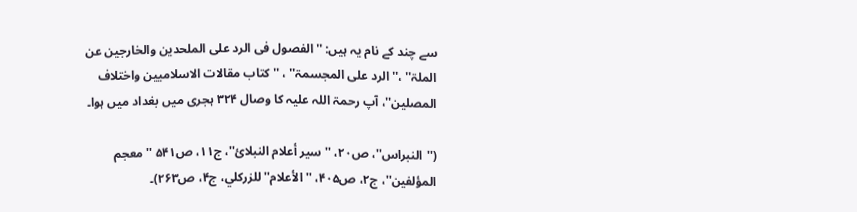سے چند کے نام یہ ہیں: ''الفصول فی الرد علی الملحدین والخارجین عن الملۃ'' ،''الرد علی المجسمۃ'' ، '' کتاب مقالات الاسلامیین واختلاف المصلین''، آپ رحمۃ اللہ علیہ کا وصال ۳۲۴ ہجری میں بغداد میں ہوا۔

(''النبراس''، ص۲۰، ''سیر أعلام النبلائ''، ج۱۱، ص۵۴۱ ''معجم المؤلفین''، ج۲، ص۴۰۵، ''الأعلام'' للزرکلي، ج۴، ص۲۶۳)۔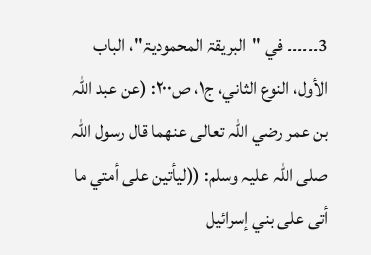3۔۔۔۔۔۔ في ''البریقۃ المحمودیۃ''، الباب الأول، النوع الثاني، ج۱، ص۲۰۰: (عن عبد اللہ بن عمر رضي اللہ تعالی عنھما قال رسول اللہ صلی اللہ علیہ وسلم: ((لیأتین علی أمتي ما أتی علی بني إسرائیل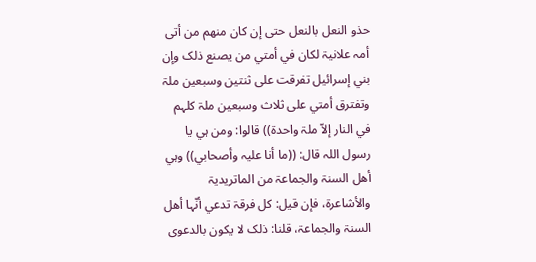حذو النعل بالنعل حتی إن کان منھم من أتی أمہ علانیۃ لکان في أمتي من یصنع ذلک وإن بني إسرائیل تفرقت علی ثنتین وسبعین ملۃ وتفترق أمتي علی ثلاث وسبعین ملۃ کلہم في النار إلاّ ملۃ واحدۃ)) قالوا: ومن ہي یا رسول اللہ قال: ((ما أنا علیہ وأصحابي)) وہي أھل السنۃ والجماعۃ من الماتریدیۃ والأشاعرۃ، فإن قیل: کل فرقۃ تدعي أنّہا أھل السنۃ والجماعۃ، قلنا: ذلک لا یکون بالدعوی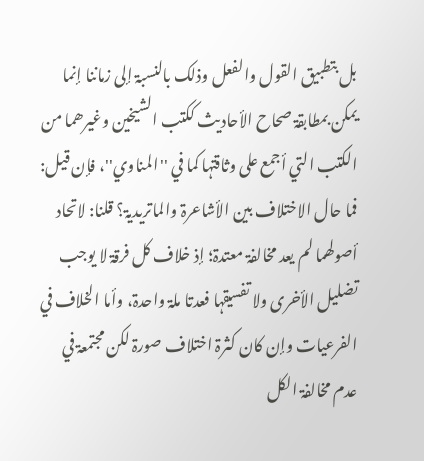بل بتطبیق القول والفعل وذلک بالنسبۃ إلی زماننا إنما یمکن بمطابقۃ صحاح الأحادیث ککتب الشیخین وغیرھما من الکتب التي أجمع علی وثاقتہا کما في ''المناوي''، فإن قیل: فما حال الاختلاف بین الأشاعرۃ والماتریدیۃ؟ قلنا: لاتحاد أصولھما لم یعد مخالفۃ معتدۃ؛ إذ خلاف کل فرقۃ لا یوجب تضلیل الأخری ولا تفسیقہا فعدتا ملۃ واحدۃ، وأما الخلاف في الفرعیات وإن کان کثرۃ اختلاف صورۃ لکن مجتمعۃ في عدم مخالفۃ الکل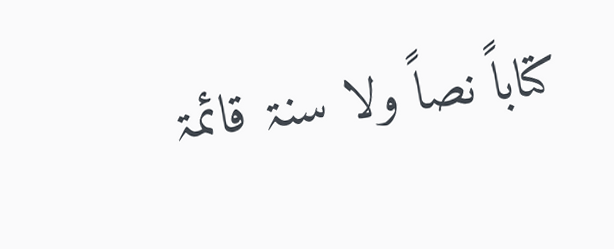کتاباً نصاً ولا سنۃ قائمۃ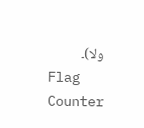ولا)۔
Flag Counter